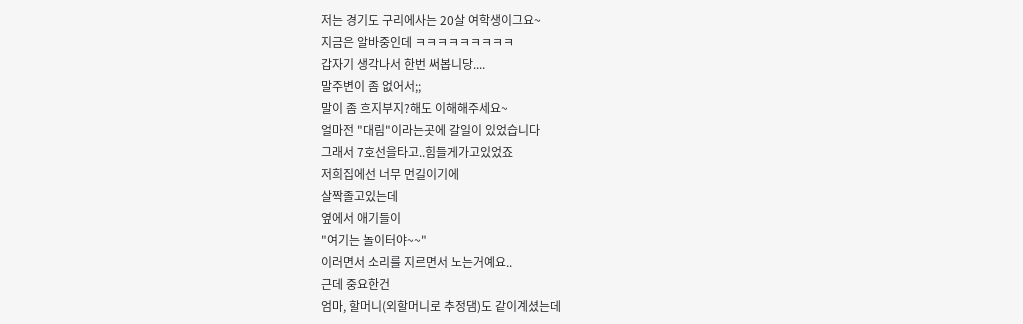저는 경기도 구리에사는 20살 여학생이그요~
지금은 알바중인데 ㅋㅋㅋㅋㅋㅋㅋㅋㅋ
갑자기 생각나서 한번 써봅니당....
말주변이 좀 없어서;;
말이 좀 흐지부지?해도 이해해주세요~
얼마전 "대림"이라는곳에 갈일이 있었습니다
그래서 7호선을타고..힘들게가고있었죠
저희집에선 너무 먼길이기에
살짝졸고있는데
옆에서 애기들이
"여기는 놀이터야~~"
이러면서 소리를 지르면서 노는거예요..
근데 중요한건
엄마, 할머니(외할머니로 추정댐)도 같이계셨는데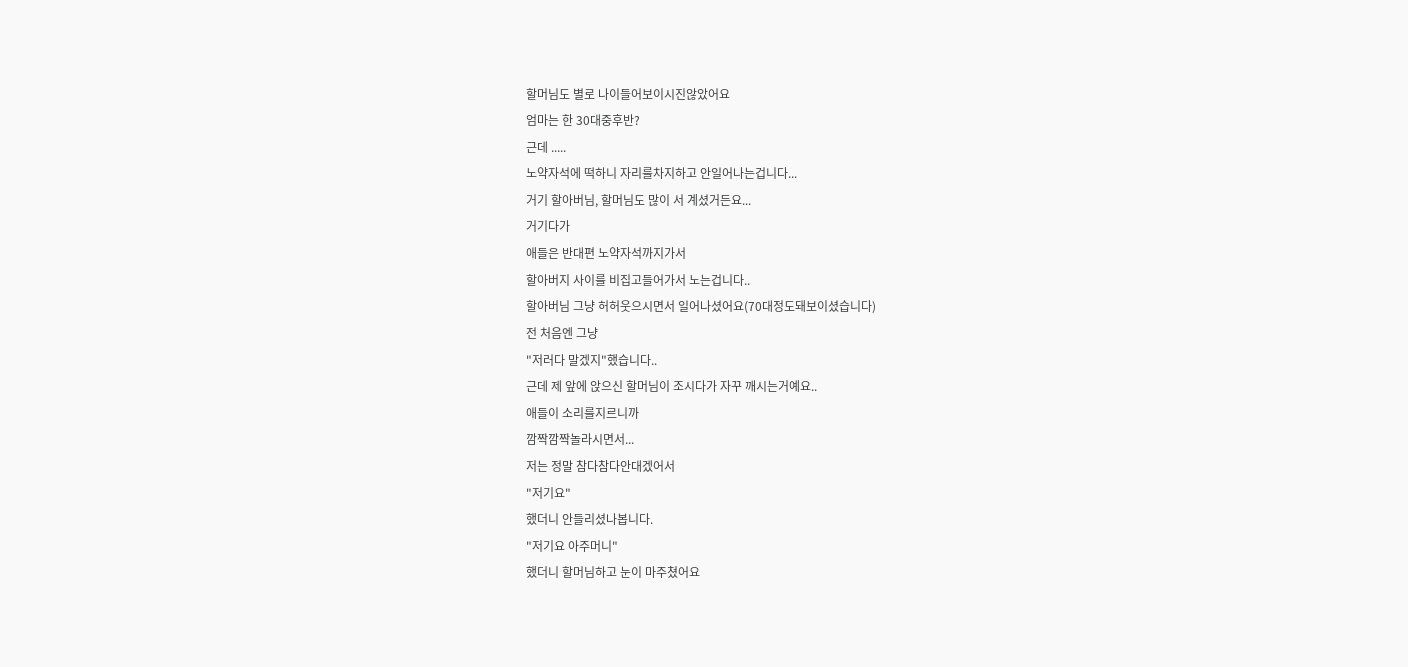할머님도 별로 나이들어보이시진않았어요
엄마는 한 30대중후반?
근데 .....
노약자석에 떡하니 자리를차지하고 안일어나는겁니다...
거기 할아버님, 할머님도 많이 서 계셨거든요...
거기다가
애들은 반대편 노약자석까지가서
할아버지 사이를 비집고들어가서 노는겁니다..
할아버님 그냥 허허웃으시면서 일어나셨어요(70대정도돼보이셨습니다)
전 처음엔 그냥
"저러다 말겠지"했습니다..
근데 제 앞에 앉으신 할머님이 조시다가 자꾸 깨시는거예요..
애들이 소리를지르니까
깜짝깜짝놀라시면서...
저는 정말 참다참다안대겠어서
"저기요"
했더니 안들리셨나봅니다.
"저기요 아주머니"
했더니 할머님하고 눈이 마주쳤어요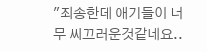"죄송한데 애기들이 너무 씨끄러운것같네요..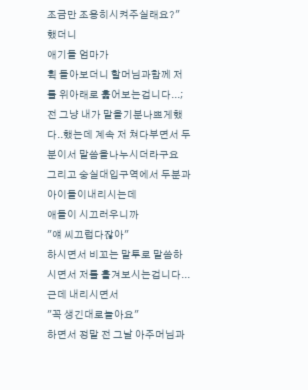조금만 조용히시켜주실래요?"
했더니
애기들 엄마가
휙 돌아보더니 할머님과함께 저를 위아래로 훑어보는겁니다...;
전 그냥 내가 말을기분나쁘게했다..했는데 계속 저 쳐다부면서 두분이서 말씀을나누시더라구요
그리고 숭실대입구역에서 두분과 아이들이내리시는데
애들이 시끄러우니까
"얘 씨끄럽다잖아"
하시면서 비꼬는 말투로 말씀하시면서 저를 흘겨보시는겁니다...
근데 내리시면서
"꼭 생긴대로놀아요"
하면서 정말 전 그날 아주머님과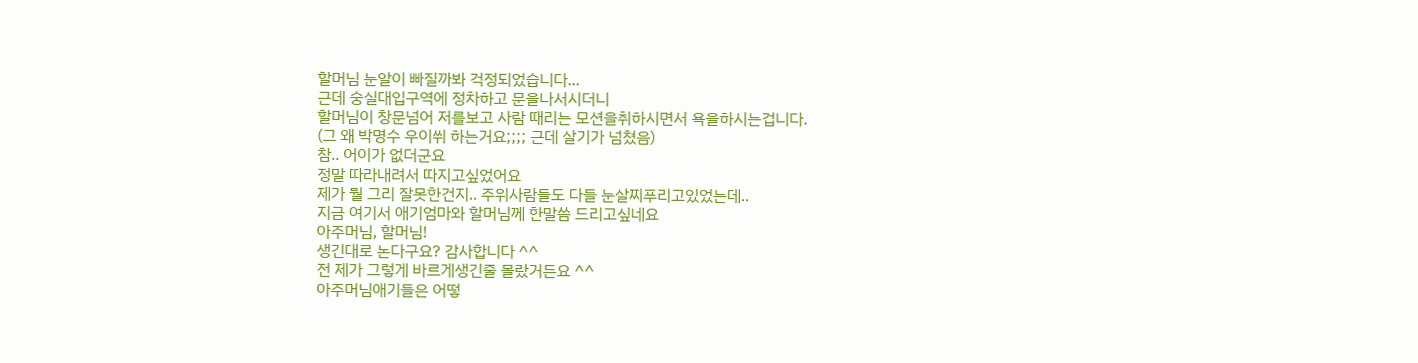할머님 눈알이 빠질까봐 걱정되었습니다...
근데 숭실대입구역에 정차하고 문을나서시더니
할머님이 창문넘어 저를보고 사람 때리는 모션을취하시면서 욕을하시는겁니다.
(그 왜 박명수 우이쒸 하는거요;;;; 근데 살기가 넘쳤음)
참.. 어이가 없더군요
정말 따라내려서 따지고싶었어요
제가 뭘 그리 잘못한건지.. 주위사람들도 다들 눈살찌푸리고있었는데..
지금 여기서 애기엄마와 할머님께 한말씀 드리고싶네요
아주머님, 할머님!
생긴대로 논다구요? 감사합니다 ^^
전 제가 그렇게 바르게생긴줄 몰랐거든요 ^^
아주머님애기들은 어떻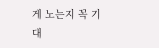게 노는지 꼭 기대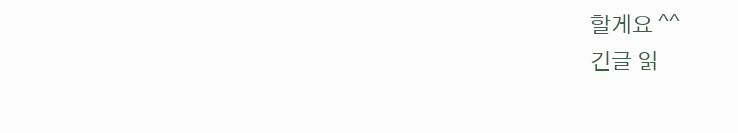할게요 ^^
긴글 읽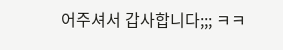어주셔서 갑사합니다;;; ㅋㅋ